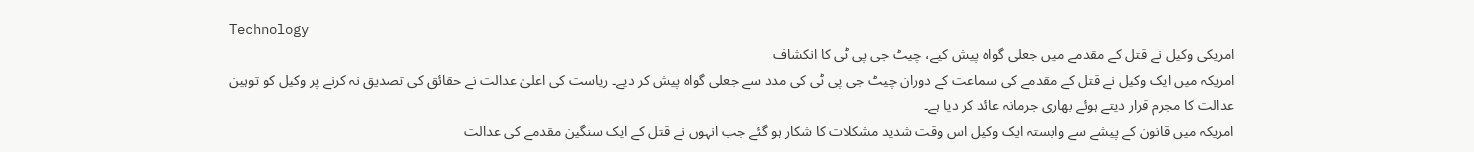Technology
امریکی وکیل نے قتل کے مقدمے میں جعلی گواہ پیش کیے، چیٹ جی پی ٹی کا انکشاف
امریکہ میں ایک وکیل نے قتل کے مقدمے کی سماعت کے دوران چیٹ جی پی ٹی کی مدد سے جعلی گواہ پیش کر دیے۔ ریاست کی اعلیٰ عدالت نے حقائق کی تصدیق نہ کرنے پر وکیل کو توہین عدالت کا مجرم قرار دیتے ہوئے بھاری جرمانہ عائد کر دیا ہے۔
امریکہ میں قانون کے پیشے سے وابستہ ایک وکیل اس وقت شدید مشکلات کا شکار ہو گئے جب انہوں نے قتل کے ایک سنگین مقدمے کی عدالت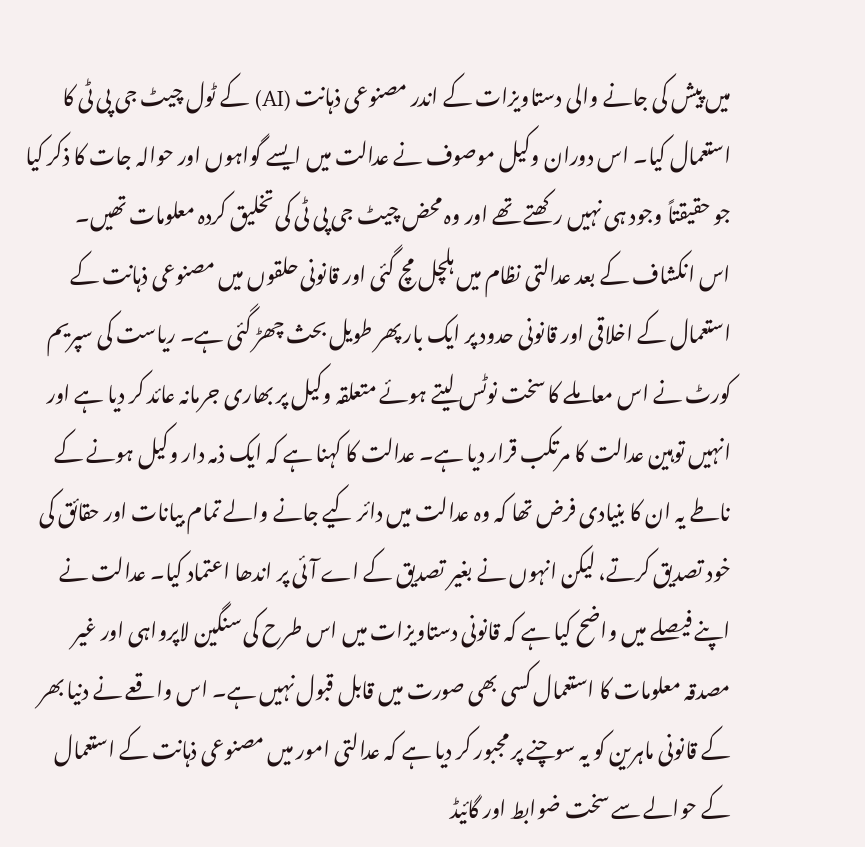میں پیش کی جانے والی دستاویزات کے اندر مصنوعی ذہانت (AI) کے ٹول چیٹ جی پی ٹی کا استعمال کیا۔ اس دوران وکیل موصوف نے عدالت میں ایسے گواہوں اور حوالہ جات کا ذکر کیا جو حقیقتاً وجود ہی نہیں رکھتے تھے اور وہ محض چیٹ جی پی ٹی کی تخلیق کردہ معلومات تھیں۔ اس انکشاف کے بعد عدالتی نظام میں ہلچل مچ گئی اور قانونی حلقوں میں مصنوعی ذہانت کے استعمال کے اخلاقی اور قانونی حدود پر ایک بار پھر طویل بحث چھڑ گئی ہے۔ ریاست کی سپریم کورٹ نے اس معاملے کا سخت نوٹس لیتے ہوئے متعلقہ وکیل پر بھاری جرمانہ عائد کر دیا ہے اور انہیں توہین عدالت کا مرتکب قرار دیا ہے۔ عدالت کا کہنا ہے کہ ایک ذمہ دار وکیل ہونے کے ناطے یہ ان کا بنیادی فرض تھا کہ وہ عدالت میں دائر کیے جانے والے تمام بیانات اور حقائق کی خود تصدیق کرتے، لیکن انہوں نے بغیر تصدیق کے اے آئی پر اندھا اعتماد کیا۔ عدالت نے اپنے فیصلے میں واضح کیا ہے کہ قانونی دستاویزات میں اس طرح کی سنگین لاپرواہی اور غیر مصدقہ معلومات کا استعمال کسی بھی صورت میں قابل قبول نہیں ہے۔ اس واقعے نے دنیا بھر کے قانونی ماہرین کو یہ سوچنے پر مجبور کر دیا ہے کہ عدالتی امور میں مصنوعی ذہانت کے استعمال کے حوالے سے سخت ضوابط اور گائیڈ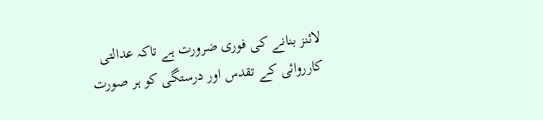لائنز بنانے کی فوری ضرورت ہے تاکہ عدالتی کارروائی کے تقدس اور درستگی کو ہر صورت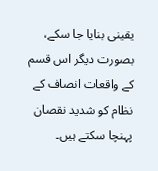یقینی بنایا جا سکے، بصورت دیگر اس قسم کے واقعات انصاف کے نظام کو شدید نقصان پہنچا سکتے ہیں۔